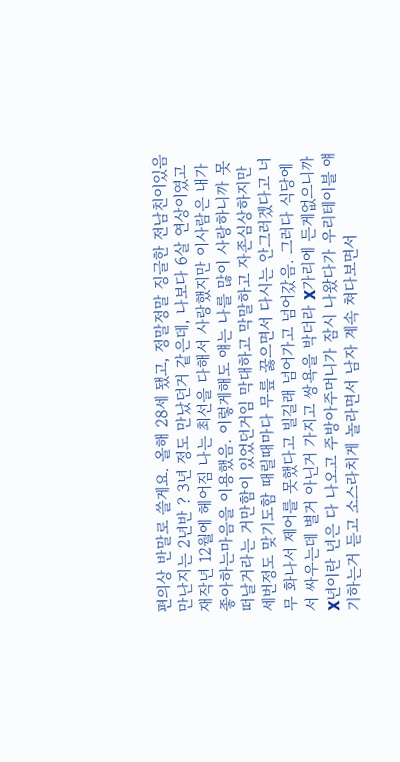편의상 반말로 쓸게요. 올해 28세 됐고, 정말정말 징글한 전남친이있음 만난지는 2년반 ? 3년 정도 만났던거 같은데, 나보다 6살 연상이였고 재작년 12월에 헤어짐 나는 최선을 다해서 사랑했지만 이사람은 내가 좋아하는마음을 이용했음. 이렇게해도 얘는 나를 많이 사랑하니까 못떠날거라는 거만함이 있었던거임 막대하고 막말하고 자존심상하지만 세번정도 맞기도함 때릴때마다 무릎 꿇으면서 다시는 안그러겠다고 너무 화나서 제어를 못했다고 빌길래 넘어가고 넘어갔음. 그러다 식당에서 싸우는데 별거 아닌거 가지고 쌍욕을 박더라 X가리에 든게없으니까 X년이란 년은 다 나오고 주방아주머니가 잠시 나왔다가 우리테이블 얘기하는거 듣고 소스라치게 놀라면서 남자 계속 쳐다보면서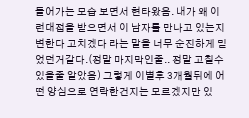들어가는 모습 보면서 현타왔음. 내가 왜 이런대접을 받으면서 이 남자를 만나고 있는지 변한다 고치겠다 라는 말을 너무 순진하게 믿었던거같다.(정말 마지막인줄.. 정말 고칠수 있을줄 알았음) 그렇게 이별후 3개월뒤에 어떤 양심으로 연락한건지는 모르겠지만 있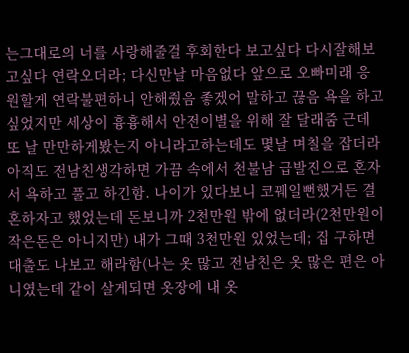는그대로의 너를 사랑해줄걸 후회한다 보고싶다 다시잘해보고싶다 연락오더라; 다신만날 마음없다 앞으로 오빠미래 응원할게 연락불편하니 안해줬음 좋겠어 말하고 끊음 욕을 하고싶었지만 세상이 흉흉해서 안전이별을 위해 잘 달래줌 근데 또 날 만만하게봤는지 아니라고하는데도 몇날 며칠을 잡더라
아직도 전남친생각하면 가끔 속에서 천불남 급발진으로 혼자서 욕하고 풀고 하긴함. 나이가 있다보니 코꿰일뻔했거든 결혼하자고 했었는데 돈보니까 2천만원 밖에 없더라(2천만원이 작은돈은 아니지만) 내가 그때 3천만원 있었는데; 집 구하면 대출도 나보고 해라함(나는 옷 많고 전남친은 옷 많은 편은 아니였는데 같이 살게되면 옷장에 내 옷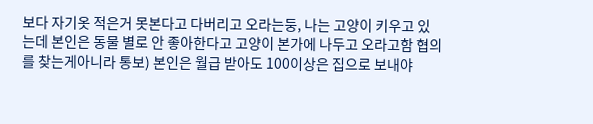보다 자기옷 적은거 못본다고 다버리고 오라는둥, 나는 고양이 키우고 있는데 본인은 동물 별로 안 좋아한다고 고양이 본가에 나두고 오라고함 협의를 찾는게아니라 통보) 본인은 월급 받아도 100이상은 집으로 보내야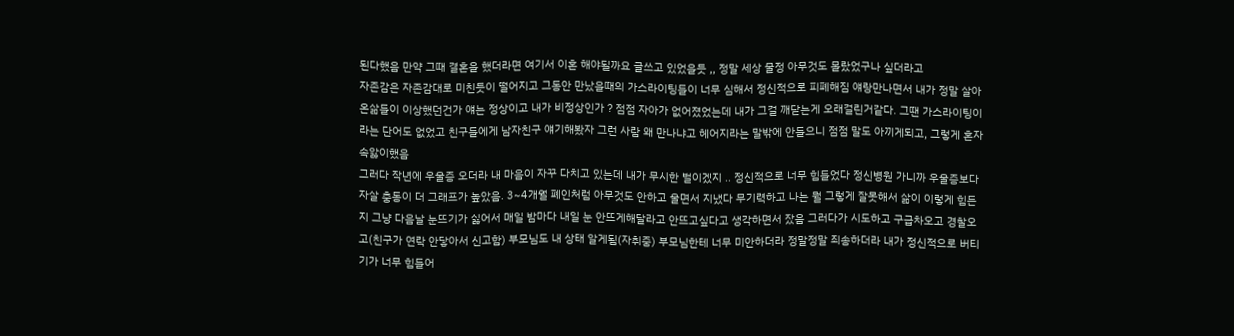된다했음 만약 그때 결혼을 했더라면 여기서 이혼 해야될까요 글쓰고 있었을듯 ,, 정말 세상 물정 아무것도 몰랐었구나 싶더라고
자존감은 자존감대로 미친듯이 떨어지고 그동안 만났을때의 가스라이팅들이 너무 심해서 정신적으로 피폐해짐 얘랑만나면서 내가 정말 살아온삶들이 이상했던건가 얘는 정상이고 내가 비정상인가 ? 점점 자아가 없어졌었는데 내가 그걸 깨닫는게 오래걸린거같다. 그땐 가스라이팅이라는 단어도 없었고 친구들에게 남자친구 얘기해봤자 그런 사람 왜 만나냐고 헤어지라는 말밖에 안들으니 점점 말도 아끼게되고, 그렇게 혼자 속앓이했음
그러다 작년에 우울증 오더라 내 마음이 자꾸 다치고 있는데 내가 무시한 벌이겠지 .. 정신적으로 너무 힘들었다 정신병원 가니까 우울증보다 자살 충동이 더 그래프가 높았음. 3~4개월 폐인처럼 아무것도 안하고 울면서 지냈다 무기력하고 나는 뭘 그렇게 잘못해서 삶이 이렇게 힘든지 그냥 다음날 눈뜨기가 싫어서 매일 밤마다 내일 눈 안뜨게해달라고 안뜨고싶다고 생각하면서 잤음 그러다가 시도하고 구급차오고 경찰오고(친구가 연락 안닿아서 신고함) 부모님도 내 상태 알게됨(자취중) 부모님한테 너무 미안하더라 정말정말 죄송하더라 내가 정신적으로 버티기가 너무 힘들어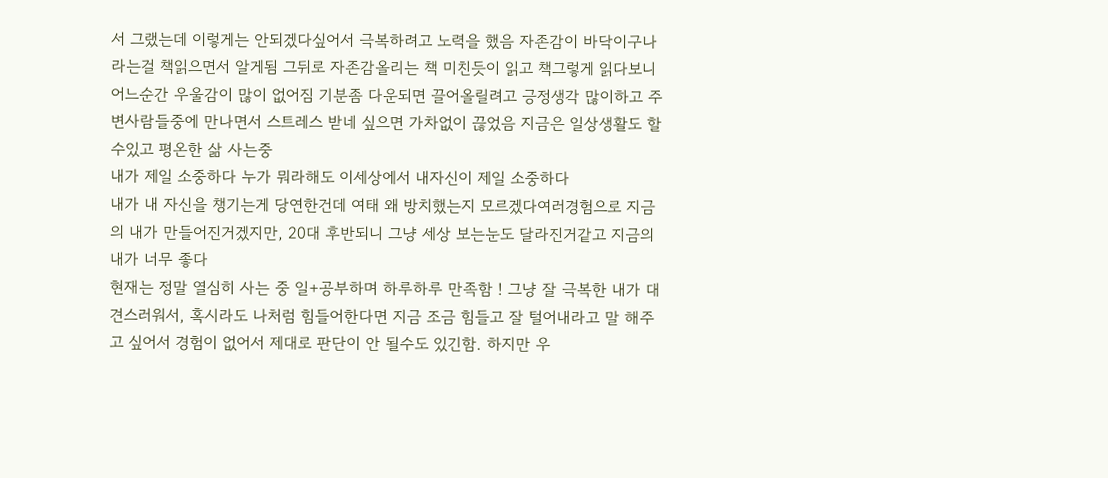서 그랬는데 이렇게는 안되겠다싶어서 극복하려고 노력을 했음 자존감이 바닥이구나라는걸 책읽으면서 알게됨 그뒤로 자존감올리는 책 미친듯이 읽고 책그렇게 읽다보니 어느순간 우울감이 많이 없어짐 기분좀 다운되면 끌어올릴려고 긍정생각 많이하고 주변사람들중에 만나면서 스트레스 받네 싶으면 가차없이 끊었음 지금은 일상생활도 할수있고 평온한 삶 사는중
내가 제일 소중하다 누가 뭐라해도 이세상에서 내자신이 제일 소중하다
내가 내 자신을 챙기는게 당연한건데 여태 왜 방치했는지 모르겠다여러경험으로 지금의 내가 만들어진거겠지만, 20대 후반되니 그냥 세상 보는눈도 달라진거같고 지금의 내가 너무 좋다
현재는 정말 열심히 사는 중 일+공부하며 하루하루 만족함 ! 그냥 잘 극복한 내가 대견스러워서, 혹시라도 나처럼 힘들어한다면 지금 조금 힘들고 잘 털어내라고 말 해주고 싶어서 경험이 없어서 제대로 판단이 안 될수도 있긴함. 하지만 우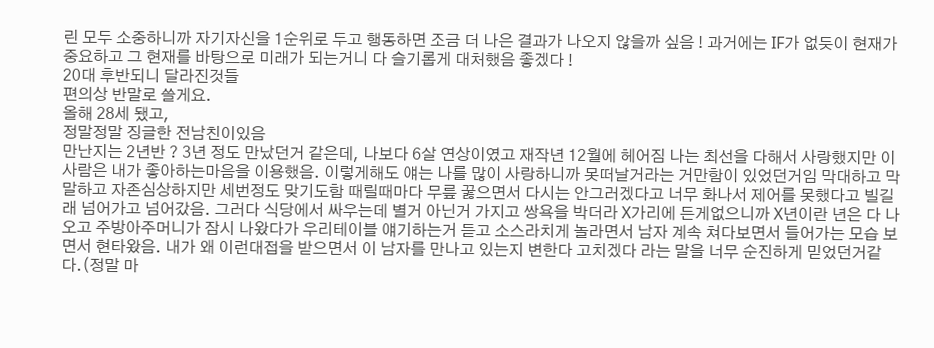린 모두 소중하니까 자기자신을 1순위로 두고 행동하면 조금 더 나은 결과가 나오지 않을까 싶음 ! 과거에는 IF가 없듯이 현재가 중요하고 그 현재를 바탕으로 미래가 되는거니 다 슬기롭게 대처했음 좋겠다 !
20대 후반되니 달라진것들
편의상 반말로 쓸게요.
올해 28세 됐고,
정말정말 징글한 전남친이있음
만난지는 2년반 ? 3년 정도 만났던거 같은데, 나보다 6살 연상이였고 재작년 12월에 헤어짐 나는 최선을 다해서 사랑했지만 이사람은 내가 좋아하는마음을 이용했음. 이렇게해도 얘는 나를 많이 사랑하니까 못떠날거라는 거만함이 있었던거임 막대하고 막말하고 자존심상하지만 세번정도 맞기도함 때릴때마다 무릎 꿇으면서 다시는 안그러겠다고 너무 화나서 제어를 못했다고 빌길래 넘어가고 넘어갔음. 그러다 식당에서 싸우는데 별거 아닌거 가지고 쌍욕을 박더라 X가리에 든게없으니까 X년이란 년은 다 나오고 주방아주머니가 잠시 나왔다가 우리테이블 얘기하는거 듣고 소스라치게 놀라면서 남자 계속 쳐다보면서 들어가는 모습 보면서 현타왔음. 내가 왜 이런대접을 받으면서 이 남자를 만나고 있는지 변한다 고치겠다 라는 말을 너무 순진하게 믿었던거같다.(정말 마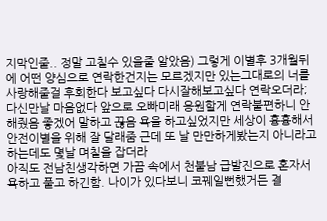지막인줄.. 정말 고칠수 있을줄 알았음) 그렇게 이별후 3개월뒤에 어떤 양심으로 연락한건지는 모르겠지만 있는그대로의 너를 사랑해줄걸 후회한다 보고싶다 다시잘해보고싶다 연락오더라; 다신만날 마음없다 앞으로 오빠미래 응원할게 연락불편하니 안해줬음 좋겠어 말하고 끊음 욕을 하고싶었지만 세상이 흉흉해서 안전이별을 위해 잘 달래줌 근데 또 날 만만하게봤는지 아니라고하는데도 몇날 며칠을 잡더라
아직도 전남친생각하면 가끔 속에서 천불남 급발진으로 혼자서 욕하고 풀고 하긴함. 나이가 있다보니 코꿰일뻔했거든 결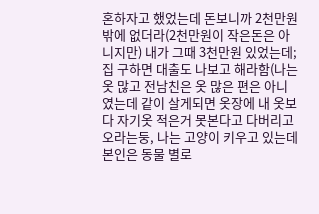혼하자고 했었는데 돈보니까 2천만원 밖에 없더라(2천만원이 작은돈은 아니지만) 내가 그때 3천만원 있었는데; 집 구하면 대출도 나보고 해라함(나는 옷 많고 전남친은 옷 많은 편은 아니였는데 같이 살게되면 옷장에 내 옷보다 자기옷 적은거 못본다고 다버리고 오라는둥, 나는 고양이 키우고 있는데 본인은 동물 별로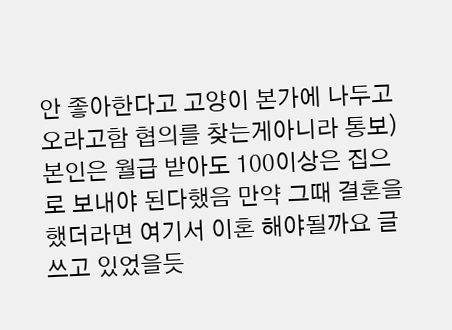안 좋아한다고 고양이 본가에 나두고 오라고함 협의를 찾는게아니라 통보) 본인은 월급 받아도 100이상은 집으로 보내야 된다했음 만약 그때 결혼을 했더라면 여기서 이혼 해야될까요 글쓰고 있었을듯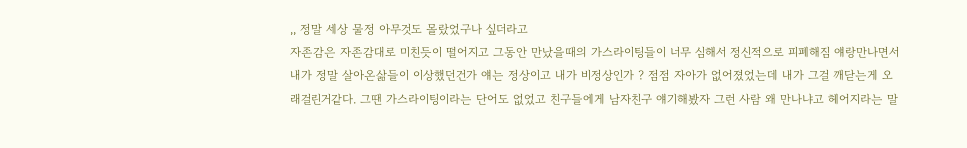,, 정말 세상 물정 아무것도 몰랐었구나 싶더라고
자존감은 자존감대로 미친듯이 떨어지고 그동안 만났을때의 가스라이팅들이 너무 심해서 정신적으로 피폐해짐 얘랑만나면서 내가 정말 살아온삶들이 이상했던건가 얘는 정상이고 내가 비정상인가 ? 점점 자아가 없어졌었는데 내가 그걸 깨닫는게 오래걸린거같다. 그땐 가스라이팅이라는 단어도 없었고 친구들에게 남자친구 얘기해봤자 그런 사람 왜 만나냐고 헤어지라는 말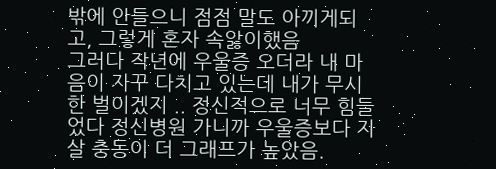밖에 안들으니 점점 말도 아끼게되고, 그렇게 혼자 속앓이했음
그러다 작년에 우울증 오더라 내 마음이 자꾸 다치고 있는데 내가 무시한 벌이겠지 .. 정신적으로 너무 힘들었다 정신병원 가니까 우울증보다 자살 충동이 더 그래프가 높았음.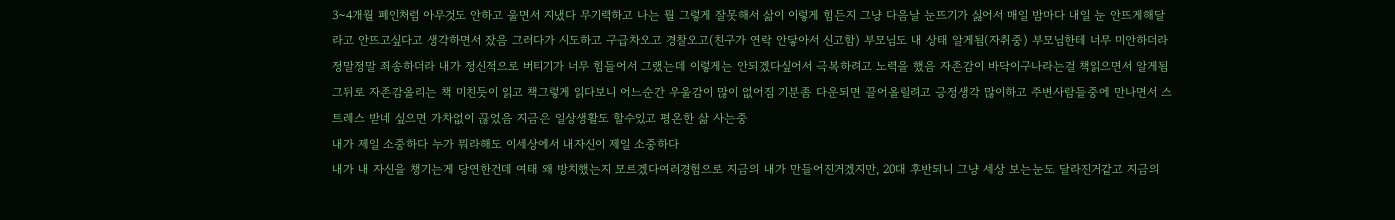3~4개월 폐인처럼 아무것도 안하고 울면서 지냈다 무기력하고 나는 뭘 그렇게 잘못해서 삶이 이렇게 힘든지 그냥 다음날 눈뜨기가 싫어서 매일 밤마다 내일 눈 안뜨게해달라고 안뜨고싶다고 생각하면서 잤음 그러다가 시도하고 구급차오고 경찰오고(친구가 연락 안닿아서 신고함) 부모님도 내 상태 알게됨(자취중) 부모님한테 너무 미안하더라 정말정말 죄송하더라 내가 정신적으로 버티기가 너무 힘들어서 그랬는데 이렇게는 안되겠다싶어서 극복하려고 노력을 했음 자존감이 바닥이구나라는걸 책읽으면서 알게됨 그뒤로 자존감올리는 책 미친듯이 읽고 책그렇게 읽다보니 어느순간 우울감이 많이 없어짐 기분좀 다운되면 끌어올릴려고 긍정생각 많이하고 주변사람들중에 만나면서 스트레스 받네 싶으면 가차없이 끊었음 지금은 일상생활도 할수있고 평온한 삶 사는중
내가 제일 소중하다 누가 뭐라해도 이세상에서 내자신이 제일 소중하다
내가 내 자신을 챙기는게 당연한건데 여태 왜 방치했는지 모르겠다여러경험으로 지금의 내가 만들어진거겠지만, 20대 후반되니 그냥 세상 보는눈도 달라진거같고 지금의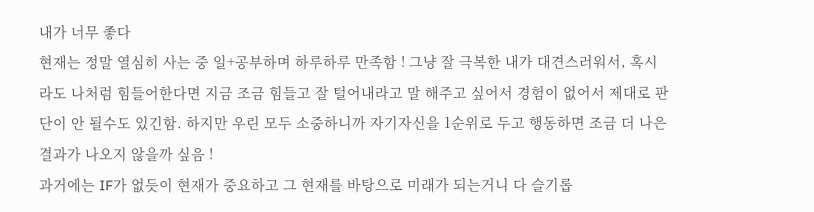내가 너무 좋다
현재는 정말 열심히 사는 중 일+공부하며 하루하루 만족함 ! 그냥 잘 극복한 내가 대견스러워서, 혹시라도 나처럼 힘들어한다면 지금 조금 힘들고 잘 털어내라고 말 해주고 싶어서 경험이 없어서 제대로 판단이 안 될수도 있긴함. 하지만 우린 모두 소중하니까 자기자신을 1순위로 두고 행동하면 조금 더 나은 결과가 나오지 않을까 싶음 !
과거에는 IF가 없듯이 현재가 중요하고 그 현재를 바탕으로 미래가 되는거니 다 슬기롭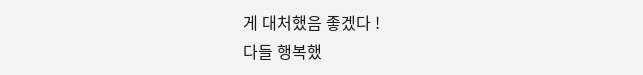게 대처했음 좋겠다 !
다들 행복했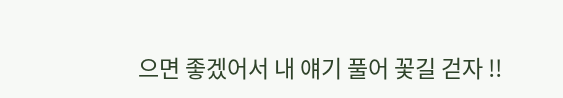으면 좋겠어서 내 얘기 풀어 꽃길 걷자 !!